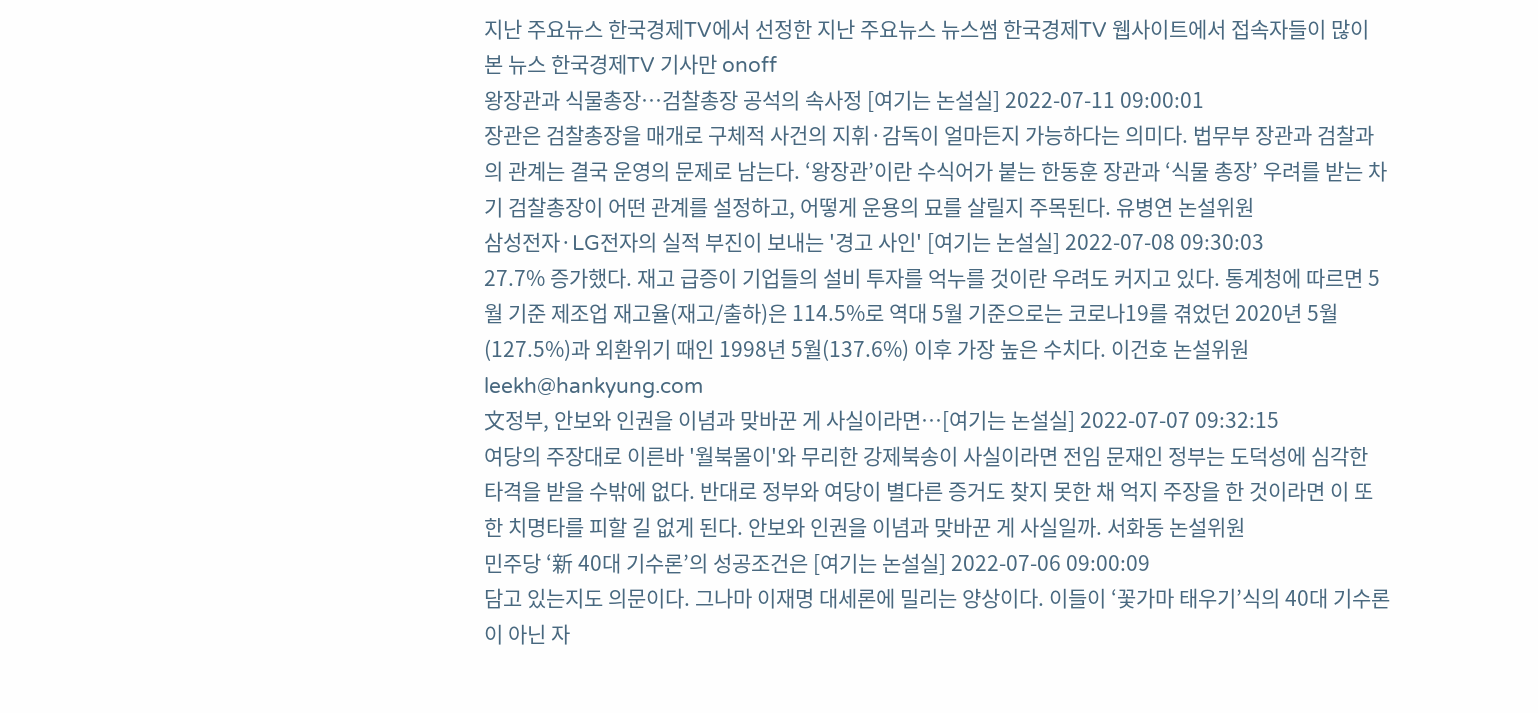지난 주요뉴스 한국경제TV에서 선정한 지난 주요뉴스 뉴스썸 한국경제TV 웹사이트에서 접속자들이 많이 본 뉴스 한국경제TV 기사만 onoff
왕장관과 식물총장…검찰총장 공석의 속사정 [여기는 논설실] 2022-07-11 09:00:01
장관은 검찰총장을 매개로 구체적 사건의 지휘·감독이 얼마든지 가능하다는 의미다. 법무부 장관과 검찰과의 관계는 결국 운영의 문제로 남는다. ‘왕장관’이란 수식어가 붙는 한동훈 장관과 ‘식물 총장’ 우려를 받는 차기 검찰총장이 어떤 관계를 설정하고, 어떻게 운용의 묘를 살릴지 주목된다. 유병연 논설위원
삼성전자·LG전자의 실적 부진이 보내는 '경고 사인' [여기는 논설실] 2022-07-08 09:30:03
27.7% 증가했다. 재고 급증이 기업들의 설비 투자를 억누를 것이란 우려도 커지고 있다. 통계청에 따르면 5월 기준 제조업 재고율(재고/출하)은 114.5%로 역대 5월 기준으로는 코로나19를 겪었던 2020년 5월(127.5%)과 외환위기 때인 1998년 5월(137.6%) 이후 가장 높은 수치다. 이건호 논설위원 leekh@hankyung.com
文정부, 안보와 인권을 이념과 맞바꾼 게 사실이라면…[여기는 논설실] 2022-07-07 09:32:15
여당의 주장대로 이른바 '월북몰이'와 무리한 강제북송이 사실이라면 전임 문재인 정부는 도덕성에 심각한 타격을 받을 수밖에 없다. 반대로 정부와 여당이 별다른 증거도 찾지 못한 채 억지 주장을 한 것이라면 이 또한 치명타를 피할 길 없게 된다. 안보와 인권을 이념과 맞바꾼 게 사실일까. 서화동 논설위원
민주당 ‘新 40대 기수론’의 성공조건은 [여기는 논설실] 2022-07-06 09:00:09
담고 있는지도 의문이다. 그나마 이재명 대세론에 밀리는 양상이다. 이들이 ‘꽃가마 태우기’식의 40대 기수론이 아닌 자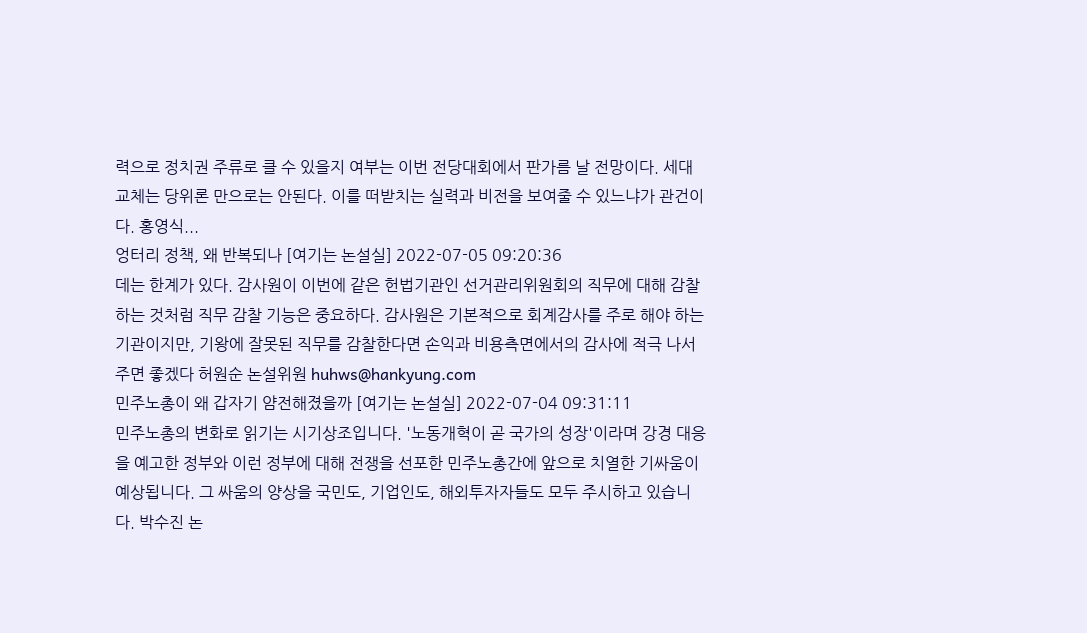력으로 정치권 주류로 클 수 있을지 여부는 이번 전당대회에서 판가름 날 전망이다. 세대교체는 당위론 만으로는 안된다. 이를 떠받치는 실력과 비전을 보여줄 수 있느냐가 관건이다. 홍영식...
엉터리 정책, 왜 반복되나 [여기는 논설실] 2022-07-05 09:20:36
데는 한계가 있다. 감사원이 이번에 같은 헌법기관인 선거관리위원회의 직무에 대해 감찰하는 것처럼 직무 감찰 기능은 중요하다. 감사원은 기본적으로 회계감사를 주로 해야 하는 기관이지만, 기왕에 잘못된 직무를 감찰한다면 손익과 비용측면에서의 감사에 적극 나서주면 좋겠다 허원순 논설위원 huhws@hankyung.com
민주노총이 왜 갑자기 얌전해졌을까 [여기는 논설실] 2022-07-04 09:31:11
민주노총의 변화로 읽기는 시기상조입니다. '노동개혁이 곧 국가의 성장'이라며 강경 대응을 예고한 정부와 이런 정부에 대해 전쟁을 선포한 민주노총간에 앞으로 치열한 기싸움이 예상됩니다. 그 싸움의 양상을 국민도, 기업인도, 해외투자자들도 모두 주시하고 있습니다. 박수진 논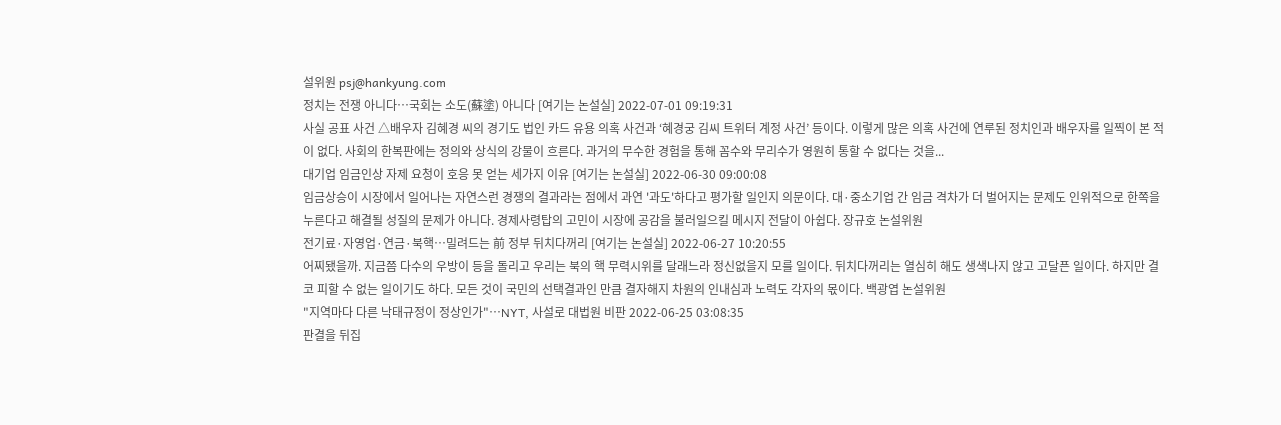설위원 psj@hankyung.com
정치는 전쟁 아니다…국회는 소도(蘇塗) 아니다 [여기는 논설실] 2022-07-01 09:19:31
사실 공표 사건 △배우자 김혜경 씨의 경기도 법인 카드 유용 의혹 사건과 ‘혜경궁 김씨 트위터 계정 사건’ 등이다. 이렇게 많은 의혹 사건에 연루된 정치인과 배우자를 일찍이 본 적이 없다. 사회의 한복판에는 정의와 상식의 강물이 흐른다. 과거의 무수한 경험을 통해 꼼수와 무리수가 영원히 통할 수 없다는 것을...
대기업 임금인상 자제 요청이 호응 못 얻는 세가지 이유 [여기는 논설실] 2022-06-30 09:00:08
임금상승이 시장에서 일어나는 자연스런 경쟁의 결과라는 점에서 과연 '과도'하다고 평가할 일인지 의문이다. 대·중소기업 간 임금 격차가 더 벌어지는 문제도 인위적으로 한쪽을 누른다고 해결될 성질의 문제가 아니다. 경제사령탑의 고민이 시장에 공감을 불러일으킬 메시지 전달이 아쉽다. 장규호 논설위원
전기료·자영업·연금·북핵…밀려드는 前 정부 뒤치다꺼리 [여기는 논설실] 2022-06-27 10:20:55
어찌됐을까. 지금쯤 다수의 우방이 등을 돌리고 우리는 북의 핵 무력시위를 달래느라 정신없을지 모를 일이다. 뒤치다꺼리는 열심히 해도 생색나지 않고 고달픈 일이다. 하지만 결코 피할 수 없는 일이기도 하다. 모든 것이 국민의 선택결과인 만큼 결자해지 차원의 인내심과 노력도 각자의 몫이다. 백광엽 논설위원
"지역마다 다른 낙태규정이 정상인가"…NYT, 사설로 대법원 비판 2022-06-25 03:08:35
판결을 뒤집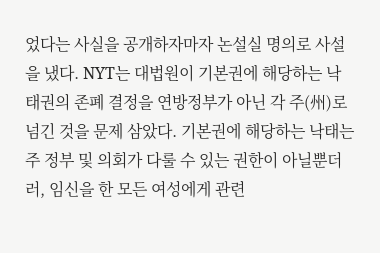었다는 사실을 공개하자마자 논설실 명의로 사설을 냈다. NYT는 대법원이 기본권에 해당하는 낙태권의 존폐 결정을 연방정부가 아닌 각 주(州)로 넘긴 것을 문제 삼았다. 기본권에 해당하는 낙태는 주 정부 및 의회가 다룰 수 있는 권한이 아닐뿐더러, 임신을 한 모든 여성에게 관련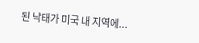된 낙태가 미국 내 지역에...